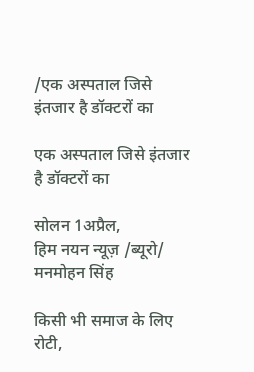/एक अस्पताल जिसे इंतजार है डॉक्टरों का

एक अस्पताल जिसे इंतजार है डॉक्टरों का

सोलन 1अप्रैल,
हिम नयन न्यूज़ /ब्यूरो/ मनमोहन सिंह

किसी भी समाज के लिए रोटी,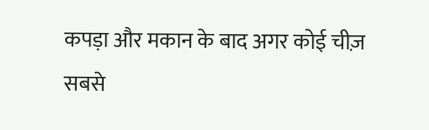कपड़ा और मकान के बाद अगर कोई चीज़ सबसे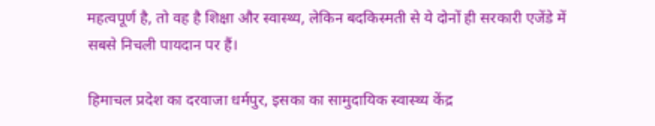महत्वपूर्ण है, तो वह है शिक्षा और स्वास्थ्य, लेकिन बदकिस्मती से ये दोनों ही सरकारी एजेंडे में सबसे निचली पायदान पर हैं।

हिमाचल प्रदेश का दरवाजा धर्मपुर, इसका का सामुदायिक स्वास्थ्य केंद्र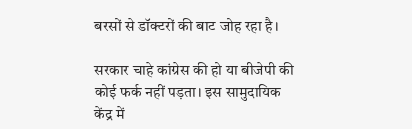बरसों से डॉक्टरों की बाट जोह रहा है।

सरकार चाहे कांग्रेस की हो या बीजेपी की कोई फर्क नहीं पड़ता। इस सामुदायिक केंद्र में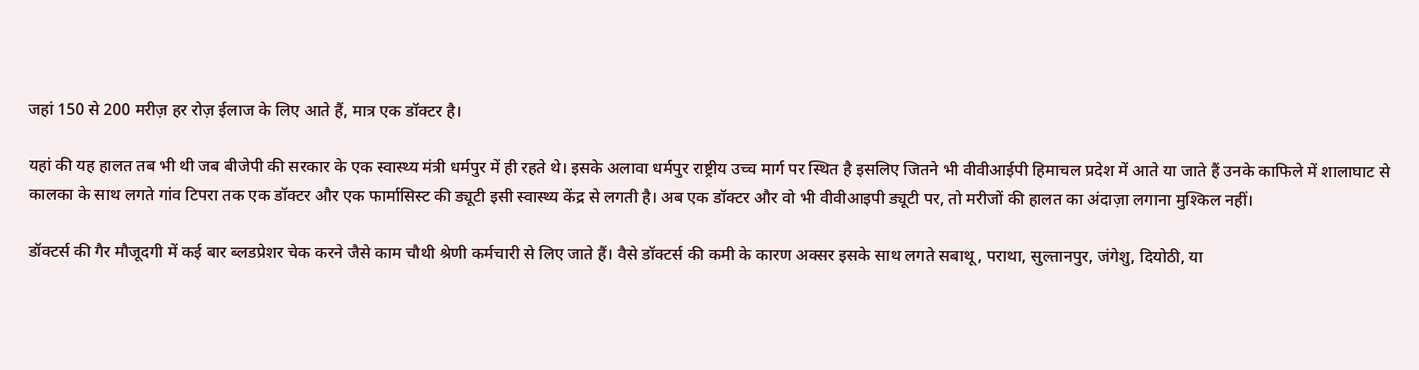जहां 150 से 200 मरीज़ हर रोज़ ईलाज के लिए आते हैं, मात्र एक डॉक्टर है।

यहां की यह हालत तब भी थी जब बीजेपी की सरकार के एक स्वास्थ्य मंत्री धर्मपुर में ही रहते थे। इसके अलावा धर्मपुर राष्ट्रीय उच्च मार्ग पर स्थित है इसलिए जितने भी वीवीआईपी हिमाचल प्रदेश में आते या जाते हैं उनके काफिले में शालाघाट से कालका के साथ लगते गांव टिपरा तक एक डॉक्टर और एक फार्मासिस्ट की ड्यूटी इसी स्वास्थ्य केंद्र से लगती है। अब एक डॉक्टर और वो भी वीवीआइपी ड्यूटी पर, तो मरीजों की हालत का अंदाज़ा लगाना मुश्किल नहीं।

डॉक्टर्स की गैर मौजूदगी में कई बार ब्लडप्रेशर चेक करने जैसे काम चौथी श्रेणी कर्मचारी से लिए जाते हैं। वैसे डॉक्टर्स की कमी के कारण अक्सर इसके साथ लगते सबाथू, पराथा, सुल्तानपुर, जंगेशु, दियोठी, या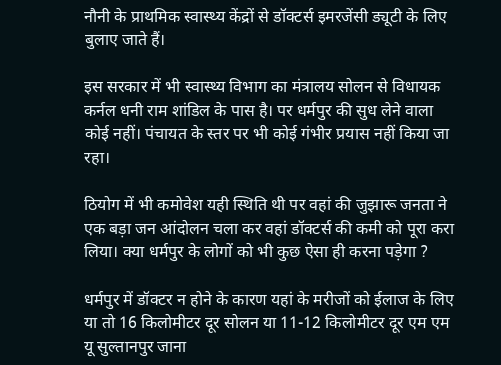नौनी के प्राथमिक स्वास्थ्य केंद्रों से डॉक्टर्स इमरजेंसी ड्यूटी के लिए बुलाए जाते हैं।

इस सरकार में भी स्वास्थ्य विभाग का मंत्रालय सोलन से विधायक कर्नल धनी राम शांडिल के पास है। पर धर्मपुर की सुध लेने वाला कोई नहीं। पंचायत के स्तर पर भी कोई गंभीर प्रयास नहीं किया जा रहा।

ठियोग में भी कमोवेश यही स्थिति थी पर वहां की जुझारू जनता ने एक बड़ा जन आंदोलन चला कर वहां डॉक्टर्स की कमी को पूरा करा लिया। क्या धर्मपुर के लोगों को भी कुछ ऐसा ही करना पड़ेगा ?

धर्मपुर में डॉक्टर न होने के कारण यहां के मरीजों को ईलाज के लिए या तो 16 किलोमीटर दूर सोलन या 11-12 किलोमीटर दूर एम एम यू सुल्तानपुर जाना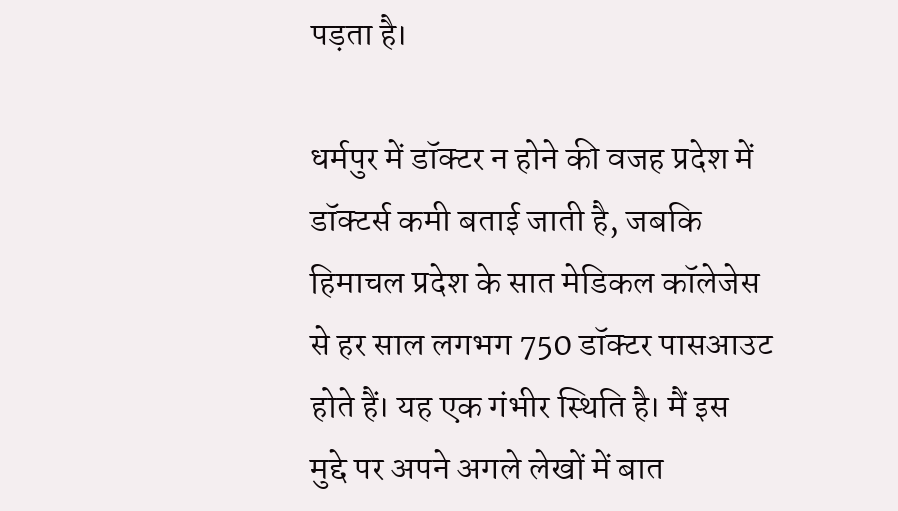पड़ता है।

धर्मपुर में डॉक्टर न होने की वजह प्रदेश में डॉक्टर्स कमी बताई जाती है, जबकि हिमाचल प्रदेश के सात मेडिकल कॉलेजेस से हर साल लगभग 750 डॉक्टर पासआउट होते हैं। यह एक गंभीर स्थिति है। मैं इस मुद्दे पर अपने अगले लेखों में बात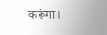करूंगा।